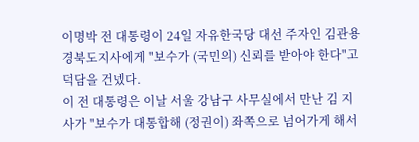이명박 전 대통령이 24일 자유한국당 대선 주자인 김관용 경북도지사에게 "보수가 (국민의) 신뢰를 받아야 한다"고 덕담을 건넸다.
이 전 대통령은 이날 서울 강남구 사무실에서 만난 김 지사가 "보수가 대통합해 (정권이) 좌쪽으로 넘어가게 해서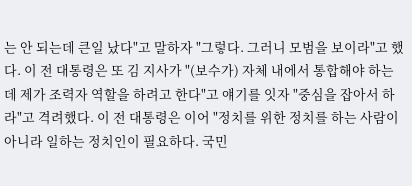는 안 되는데 큰일 났다"고 말하자 "그렇다. 그러니 모범을 보이라"고 했다. 이 전 대통령은 또 김 지사가 "(보수가) 자체 내에서 통합해야 하는데 제가 조력자 역할을 하려고 한다"고 얘기를 잇자 "중심을 잡아서 하라"고 격려했다. 이 전 대통령은 이어 "정치를 위한 정치를 하는 사람이 아니라 일하는 정치인이 필요하다. 국민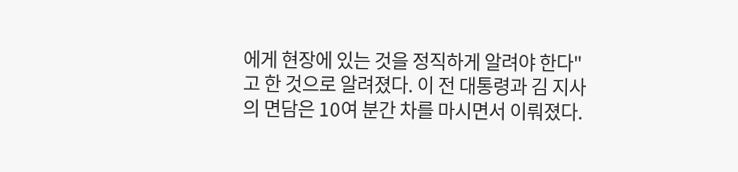에게 현장에 있는 것을 정직하게 알려야 한다"고 한 것으로 알려졌다. 이 전 대통령과 김 지사의 면담은 10여 분간 차를 마시면서 이뤄졌다.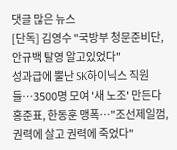댓글 많은 뉴스
[단독] 김영수 "국방부 청문준비단, 안규백 탈영 알고있었다"
성과급에 뿔난 SK하이닉스 직원들…3500명 모여 '새 노조' 만든다
홍준표, 한동훈 맹폭…"조선제일껌, 권력에 살고 권력에 죽었다"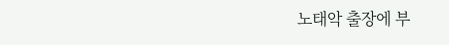노태악 출장에 부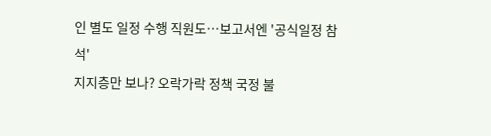인 별도 일정 수행 직원도…보고서엔 '공식일정 참석'
지지층만 보나? 오락가락 정책 국정 불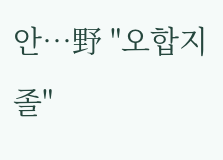안…野 "오합지졸"